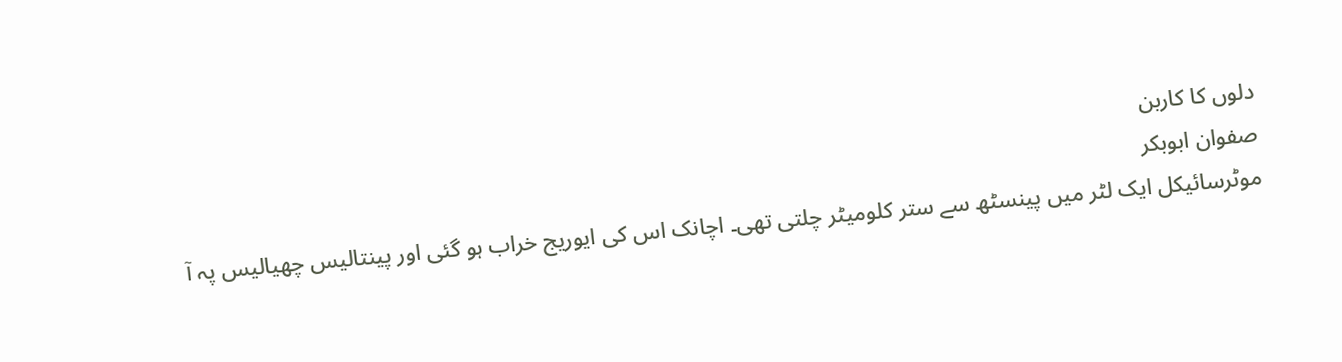دلوں کا کاربن
صفوان ابوبکر
موٹرسائیکل ایک لٹر میں پینسٹھ سے ستر کلومیٹر چلتی تھی۔ اچانک اس کی ایوریج خراب ہو گئی اور پینتالیس چھیالیس پہ آ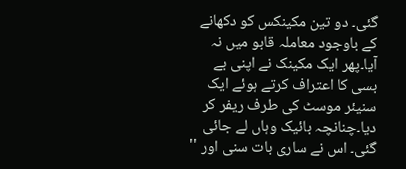گئی۔ دو تین مکینکس کو دکھانے کے باوجود معاملہ قابو میں نہ آیا۔پھر ایک مکینک نے اپنی بے بسی کا اعتراف کرتے ہوئے ایک سنیئر موسٹ کی طرف ریفر کر دیا۔چنانچہ بائیک وہاں لے جائی گئی۔ اس نے ساری بات سنی اور ''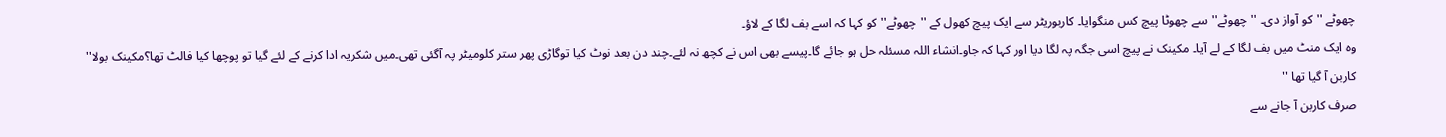چھوٹے ''کو آواز دی۔ ''چھوٹے'' سے چھوٹا پیچ کس منگوایا۔ کاربوریٹر سے ایک پیچ کھول کے ''چھوٹے'' کو کہا کہ اسے بف لگا کے لاؤ۔
وہ ایک منٹ میں بف لگا کے لے آیا۔ مکینک نے پیچ اسی جگہ پہ لگا دیا اور کہا کہ جاو۔انشاء اللہ مسئلہ حل ہو جائے گا۔پیسے بھی اس نے کچھ نہ لئے۔چند دن بعد نوٹ کیا توگاڑی پھر ستر کلومیٹر پہ آگئی تھی۔میں شکریہ ادا کرنے کے لئے گیا تو پوچھا کیا فالٹ تھا؟مکینک بولا'' کاربن آ گیا تھا ''
صرف کاربن آ جانے سے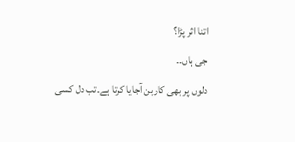اتنا اثر پڑا؟
جی ہاں۔۔
دلوں پر بھی کاربن آجایا کرتا ہے۔تب دل کسی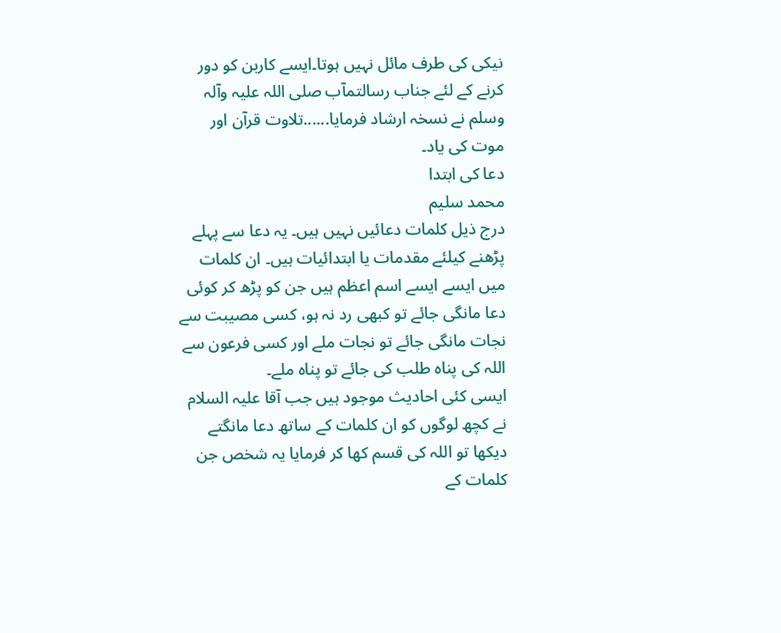نیکی کی طرف مائل نہیں ہوتا۔ایسے کاربن کو دور کرنے کے لئے جناب رسالتمآب صلی اللہ علیہ وآلہ وسلم نے نسخہ ارشاد فرمایا......تلاوت قرآن اور موت کی یاد۔
دعا کی ابتدا
محمد سلیم
درج ذیل کلمات دعائیں نہیں ہیں۔ یہ دعا سے پہلے پڑھنے کیلئے مقدمات یا ابتدائیات ہیں۔ ان کلمات میں ایسے ایسے اسم اعظم ہیں جن کو پڑھ کر کوئی دعا مانگی جائے تو کبھی رد نہ ہو، کسی مصیبت سے نجات مانگی جائے تو نجات ملے اور کسی فرعون سے اللہ کی پناہ طلب کی جائے تو پناہ ملے۔
ایسی کئی احادیث موجود ہیں جب آقا علیہ السلام نے کچھ لوگوں کو ان کلمات کے ساتھ دعا مانگتے دیکھا تو اللہ کی قسم کھا کر فرمایا یہ شخص جن کلمات کے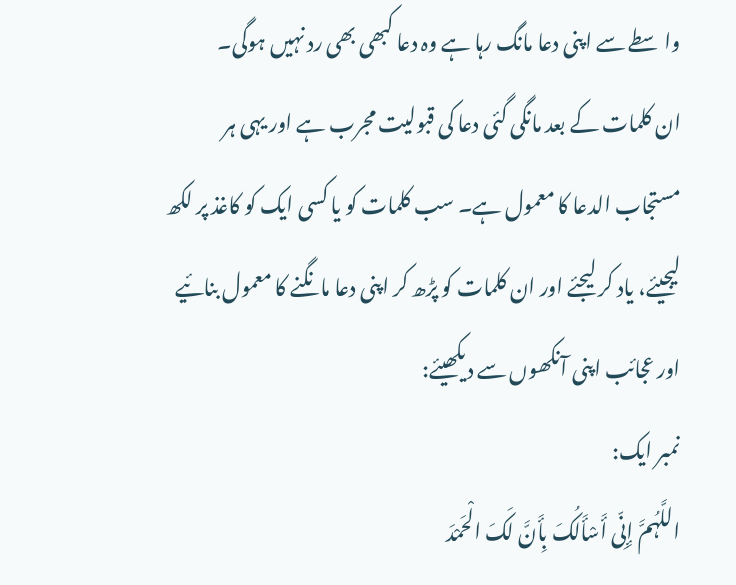واسطے سے اپنی دعا مانگ رہا ہے وہ دعا کبھی بھی رد نہیں ہوگی۔
ان کلمات کے بعد مانگی گئی دعا کی قبولیت مجرب ہے اور یہی ہر مستجاب الدعا کا معمول ہے۔ سب کلمات کو یا کسی ایک کو کاغذ پر لکھ لیجیئے، یاد کر لیجئے اور ان کلمات کو پڑھ کر اپنی دعا مانگنے کا معمول بنائیے اور عجائب اپنی آنکھوں سے دیکھیئے:
نمبر ایک:
اللَّہُمَّ إِنِّی أَسْأَلُکَ بِأَنَّ لَکَ الْحَمْدَ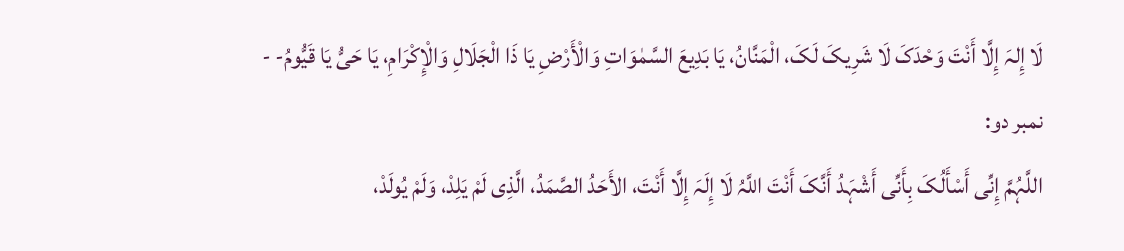لَا إِلہَ إِلَّا أَنْتَ وَحْدَکَ لَا شَرِیکَ لَکَ، الْمَنَّانُ، یَا بَدِیعَ السَّمٰوَاتِ وَالْأَرْضِ یَا ذَا الْجَلَالِ وَالْإِکْرَامِ، یَا حَیُّ یَا قَیُّومُ- -
نمبر دو:
اللَّہُمَّ إِنِّی أَسْأَلُکَ بِأَنِّی أَشْہَدُ أَنَّکَ أَنْتَ اللَّہُ لَا إِلَہَ إِلَّا أَنْتَ، الأَحَدُ الصَّمَدُ، الَّذِی لَمْ یَلِدْ، وَلَمْ یُولَدْ،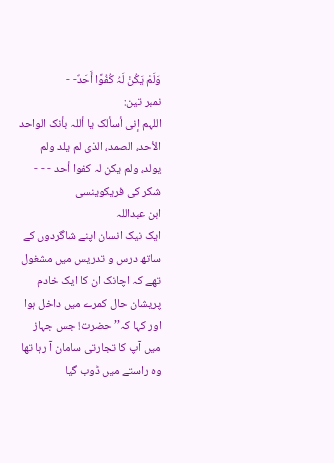وَلَمْ یَکُنْ لَہُ کُفُوًا أَحَدٌ- -
نمبر تین:
اللہم إنی أسألک یا أللہ بأنک الواحد الأحد، الصمد، الذی لم یلد ولم یولد، ولم یکن لہ کفوا أحد - - -
شکر کی فریکوینسی
ابن عبداللہ
ایک نیک انسان اپنے شاگردوں کے ساتھ درس و تدریس میں مشغول تھے کہ اچانک ان کا ایک خادم پریشان حال کمرے میں داخل ہوا اور کہا کہ’’حضرت! جس جہاز میں آپ کا تجارتی سامان آ رہا تھا وہ راستے میں ڈوب گیا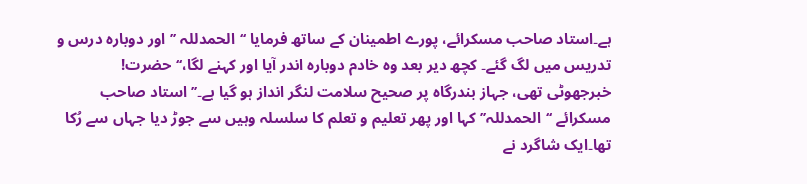ہے۔استاد صاحب مسکرائے، پورے اطمینان کے ساتھ فرمایا ‘‘الحمدللہ ’’اور دوبارہ درس و تدریس میں لگ گئے۔ کچھ دیر بعد وہ خادم دوبارہ اندر آیا اور کہنے لگا،‘‘حضرت! خبرجھوٹی تھی، جہاز بندرگاہ پر صحیح سلامت لنگر انداز ہو گیا ہے۔’’ استاد صاحب مسکرائے ‘‘الحمدللہ’’کہا اور پھر تعلیم و تعلم کا سلسلہ وہیں سے جوڑ دیا جہاں سے رُکا تھا۔ایک شاگرد نے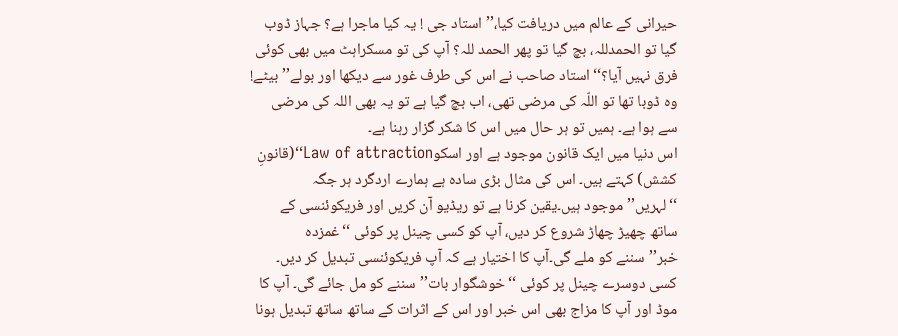حیرانی کے عالم میں دریافت کیا،’’استاد جی ! یہ کیا ماجرا ہے؟ جہاز ڈوب گیا تو الحمدللہ، بچ گیا تو پھر الحمد للہ؟ آپ کی تو مسکراہٹ میں بھی کوئی فرق نہیں آیا؟‘‘استاد صاحب نے اس کی طرف غور سے دیکھا اور بولے’’بیٹے! وہ ڈوبا تھا تو اللّہ کی مرضی تھی، اب بچ گیا ہے تو یہ بھی اللہ کی مرضی سے ہوا ہے۔ ہمیں تو ہر حال میں اس کا شکر گزار رہنا ہے۔
اس دنیا میں ایک قانون موجود ہے اور اسکوLaw of attraction‘‘(قانونِ کشش) کہتے ہیں۔ اس کی مثال بڑی سادہ ہے ہمارے اردگرد ہر جگہ ‘‘لہریں’’موجود ہیں۔یقین کرنا ہے تو ریڈیو آن کریں اور فریکوئنسی کے ساتھ چھیڑ چھاڑ شروع کر دیں، آپ کو کسی چینل پر کوئی ‘‘غمزدہ خبر’’سننے کو ملے گی۔آپ کا اختیار ہے کہ آپ فریکوئنسی تبدیل کر دیں۔ کسی دوسرے چینل پر کوئی ‘‘خوشگوار بات’’سننے کو مل جائے گی۔ آپ کا موڈ اور آپ کا مزاج بھی اس خبر اور اس کے اثرات کے ساتھ ساتھ تبدیل ہونا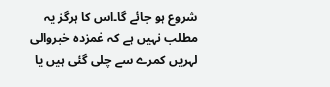شروع ہو جائے گا۔اس کا ہرگز یہ مطلب نہیں ہے کہ غمزدہ خبروالی لہریں کمرے سے چلی گئی ہیں یا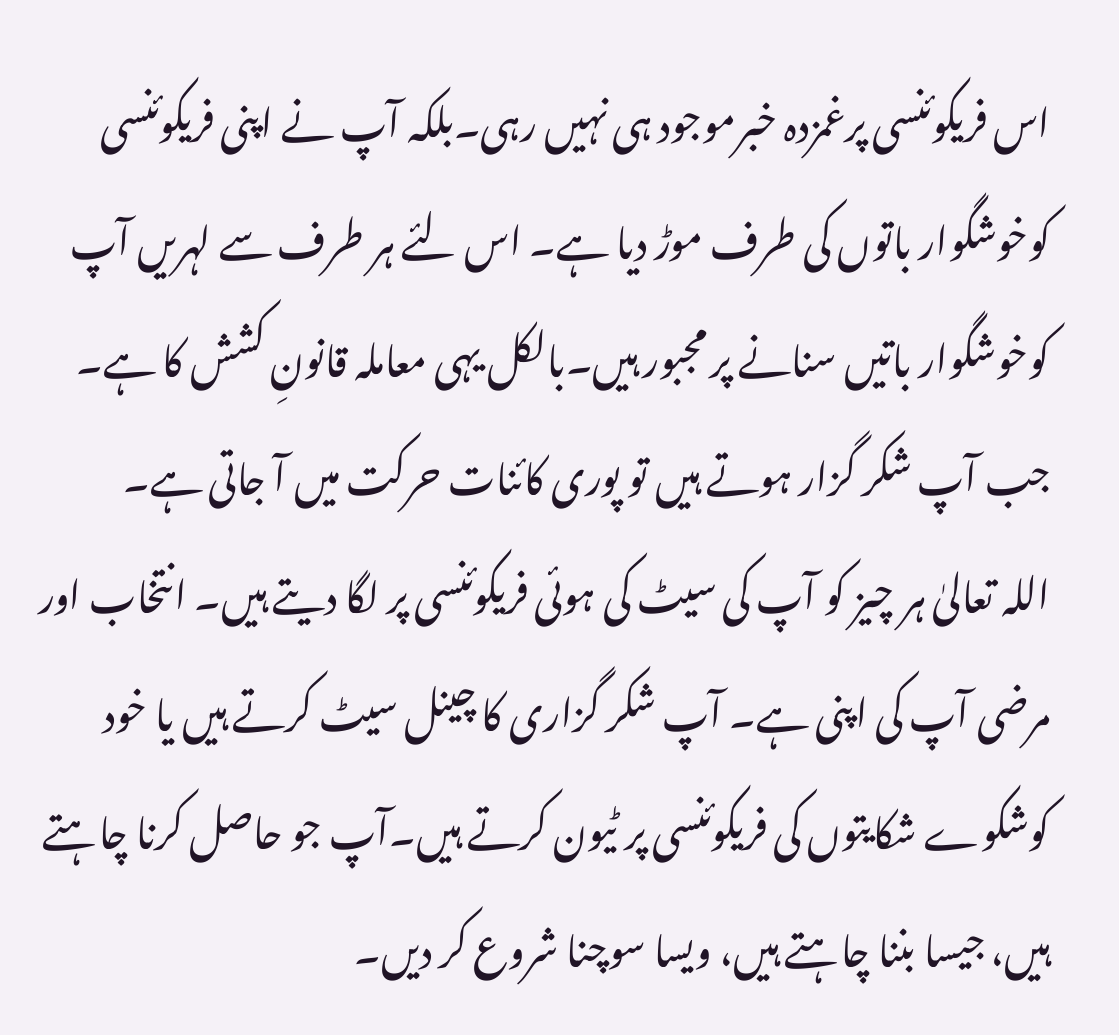اس فریکوئنسی پرغمزدہ خبرموجود ہی نہیں رہی۔بلکہ آپ نے اپنی فریکوئنسی کوخوشگوار باتوں کی طرف موڑ دیا ہے۔ اس لئے ہر طرف سے لہریں آپ کوخوشگوار باتیں سنانے پر مجبور ہیں۔بالکل یہی معاملہ قانونِ کشش کا ہے۔ جب آپ شکر گزار ہوتے ہیں تو پوری کائنات حرکت میں آ جاتی ہے۔
اللہ تعالیٰ ہر چیز کو آپ کی سیٹ کی ہوئی فریکوئنسی پر لگا دیتے ہیں۔ انتخاب اور مرضی آپ کی اپنی ہے۔ آپ شکر گزاری کا چینل سیٹ کرتے ہیں یا خود کوشکوے شکایتوں کی فریکوئنسی پر ٹیون کرتے ہیں۔آپ جو حاصل کرنا چاہتے ہیں، جیسا بننا چاہتے ہیں، ویسا سوچنا شروع کر دیں۔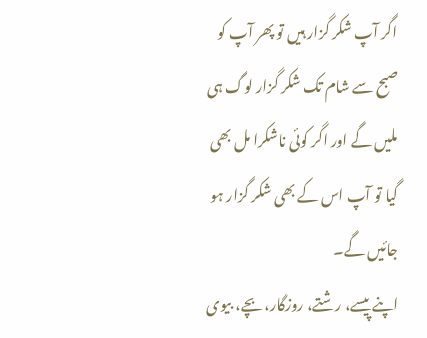اگر آپ شکر گزار ہیں تو پھر آپ کو صبح سے شام تک شکر گزار لوگ ہی ملیں گے اور اگر کوئی ناشکرا مل بھی گیا تو آپ اس کے بھی شکر گزار ہو جائیں گے۔
اپنے پیسے، رشتے، روزگار، بچے، بیوی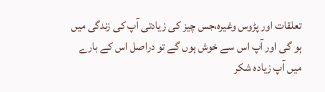تعلقات اور پڑوس وغیرہ،جس چیز کی زیادتی آپ کی زندگی میں ہو گی اور آپ اس سے خوش ہوں گے تو دراصل اس کے بارے میں آپ زیادہ شکر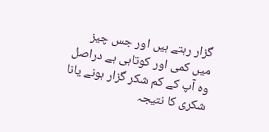گزار رہتے ہیں اور جس چیز میں کمی اور کوتاہی ہے دراصل وہ آپ کے کم شکر گزار ہونے یانا شکری کا نتیجہ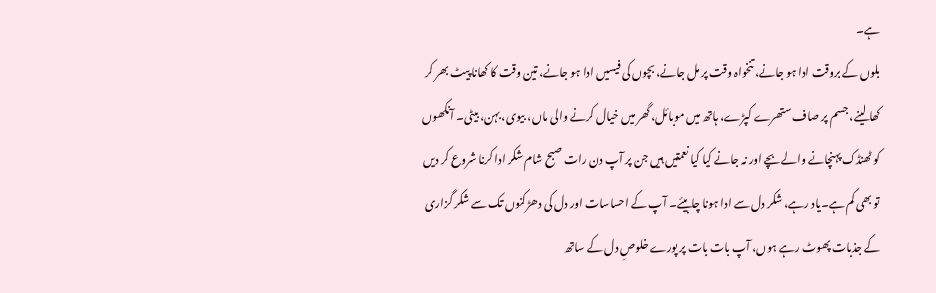ہے۔
بلوں کے بروقت ادا ہو جانے، تنخواہ وقت پر مل جانے، بچوں کی فیسیں ادا ہو جانے، تین وقت کا کھانا پیٹ بھر کر کھا لینے، جسم پر صاف ستھرے کپڑے، ہاتھ میں موبائل، گھر میں خیال کرنے والی ماں، بیوی، بہن، بیٹی۔ آنکھوں کو ٹھنڈک پہنچانے والے بچے اور نہ جانے کیا کیا نعمتیں ہیں جن پر آپ دن رات صبح شام شکر ادا کرنا شروع کر دیں تو بھی کم ہے۔یاد رہے، شکر دل سے ادا ہونا چاہیئے۔ آپ کے احساسات اور دل کی دھڑکنوں تک سے شکر گزاری کے جذبات پھوٹ رہے ہوں، آپ بات بات پر پورے خلوصِ دل کے ساتھ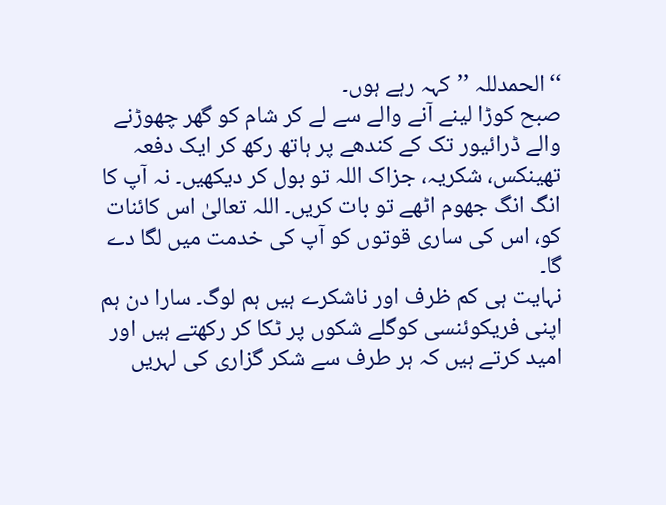‘‘الحمدللہ ’’کہہ رہے ہوں۔
صبح کوڑا لینے آنے والے سے لے کر شام کو گھر چھوڑنے والے ڈرائیور تک کے کندھے پر ہاتھ رکھ کر ایک دفعہ تھینکس، شکریہ، جزاک اللہ تو بول کر دیکھیں۔ نہ آپ کا انگ انگ جھوم اٹھے تو بات کریں۔ اللہ تعالیٰ اس کائنات کو، اس کی ساری قوتوں کو آپ کی خدمت میں لگا دے گا۔
نہایت ہی کم ظرف اور ناشکرے ہیں ہم لوگ۔ سارا دن ہم اپنی فریکوئنسی کوگلے شکوں پر ٹکا کر رکھتے ہیں اور امید کرتے ہیں کہ ہر طرف سے شکر گزاری کی لہریں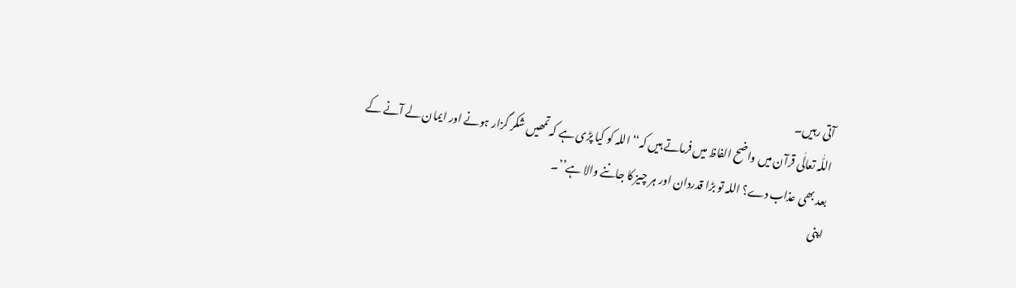آتی رہیں۔
اللّٰہ تعالٰی قرآن میں واضح الفاظ میں فرماتے ہیں کہ‘‘ اللہ کو کیا پڑی ہے کہ تمھیں شکر گزار ہونے اور ایمان لے آنے کے
بعد بھی عذاب دے؟ اللہ تو بڑا قدردان اور ہر چیز کا جاننے والا ہے’’۔
اپنی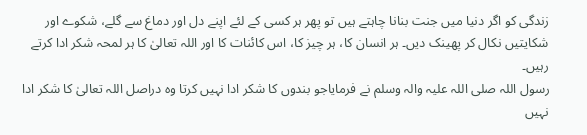زندگی کو اگر دنیا میں جنت بنانا چاہتے ہیں تو پھر ہر کسی کے لئے اپنے دل اور دماغ سے گلے، شکوے اور شکایتیں نکال کر پھینک دیں۔ ہر انسان کا، ہر چیز کا، اس کائنات کا اور اللہ تعالیٰ کا ہر لمحہ شکر ادا کرتے رہیں۔
رسول اللہ صلی اللہ علیہ والہ وسلم نے فرمایاجو بندوں کا شکر ادا نہیں کرتا وہ دراصل اللہ تعالیٰ کا شکر ادا نہیں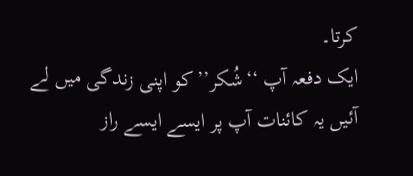کرتا۔
ایک دفعہ آپ ‘‘شُکر’’کو اپنی زندگی میں لے آئیں یہ کائنات آپ پر ایسے ایسے راز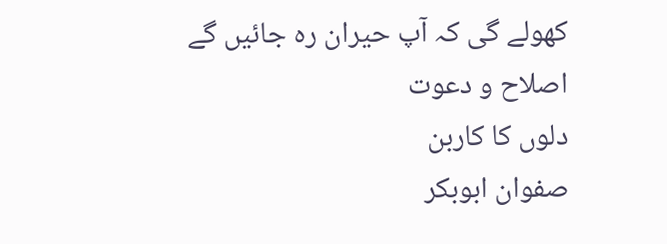کھولے گی کہ آپ حیران رہ جائیں گے
اصلاح و دعوت
دلوں کا کاربن
صفوان ابوبکر